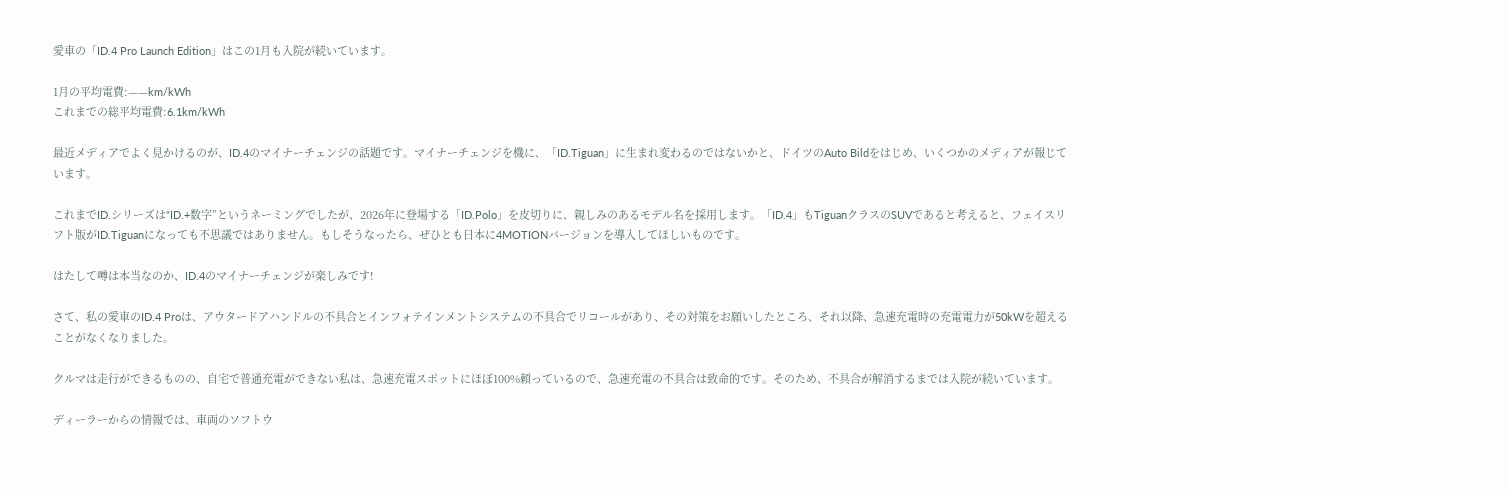愛車の「ID.4 Pro Launch Edition」はこの1月も入院が続いています。

1月の平均電費:——km/kWh
これまでの総平均電費:6.1km/kWh

最近メディアでよく見かけるのが、ID.4のマイナーチェンジの話題です。マイナーチェンジを機に、「ID.Tiguan」に生まれ変わるのではないかと、ドイツのAuto Bildをはじめ、いくつかのメディアが報じています。

これまでID.シリーズは“ID.+数字”というネーミングでしたが、2026年に登場する「ID.Polo」を皮切りに、親しみのあるモデル名を採用します。「ID.4」もTiguanクラスのSUVであると考えると、フェイスリフト版がID.Tiguanになっても不思議ではありません。もしそうなったら、ぜひとも日本に4MOTIONバージョンを導入してほしいものです。

はたして噂は本当なのか、ID.4のマイナーチェンジが楽しみです!

さて、私の愛車のID.4 Proは、アウタードアハンドルの不具合とインフォテインメントシステムの不具合でリコールがあり、その対策をお願いしたところ、それ以降、急速充電時の充電電力が50kWを超えることがなくなりました。

クルマは走行ができるものの、自宅で普通充電ができない私は、急速充電スポットにほぼ100%頼っているので、急速充電の不具合は致命的です。そのため、不具合が解消するまでは入院が続いています。

ディーラーからの情報では、車両のソフトウ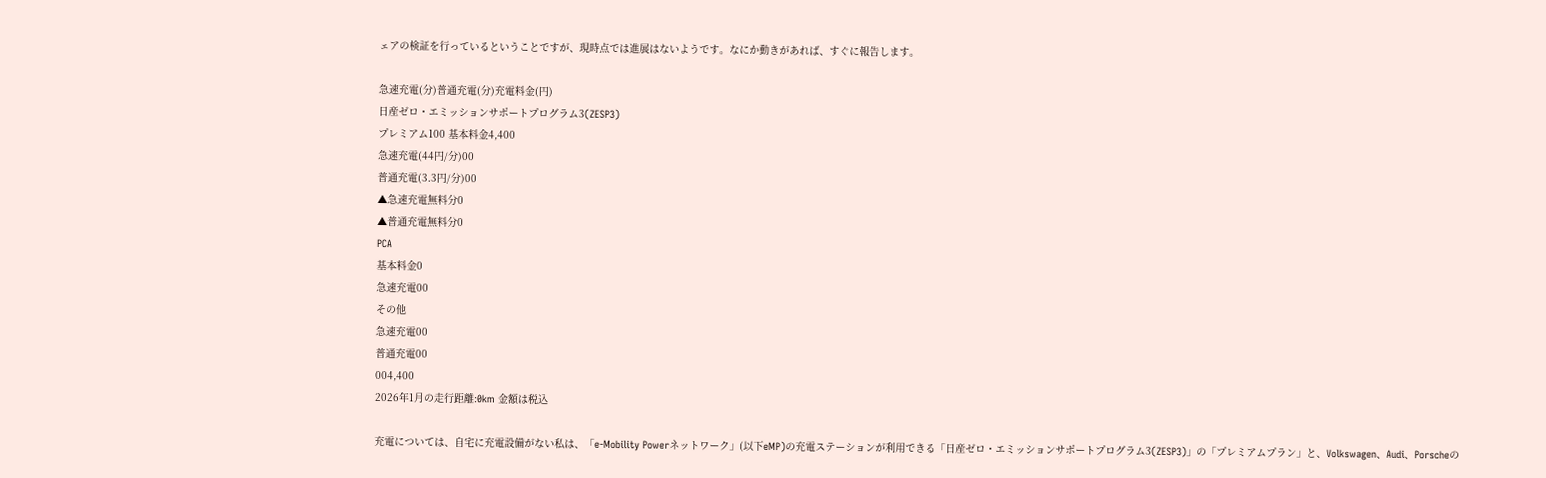ェアの検証を行っているということですが、現時点では進展はないようです。なにか動きがあれば、すぐに報告します。

急速充電(分)普通充電(分)充電料金(円)
日産ゼロ・エミッションサポートプログラム3(ZESP3)
プレミアム100 基本料金4,400
急速充電(44円/分)00
普通充電(3.3円/分)00
▲急速充電無料分0
▲普通充電無料分0
PCA
基本料金0
急速充電00
その他
急速充電00
普通充電00
004,400
2026年1月の走行距離:0km 金額は税込

充電については、自宅に充電設備がない私は、「e-Mobility Powerネットワーク」(以下eMP)の充電ステーションが利用できる「日産ゼロ・エミッションサポートプログラム3(ZESP3)」の「プレミアムプラン」と、Volkswagen、Audi、Porscheの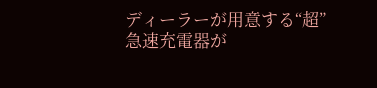ディーラーが用意する“超”急速充電器が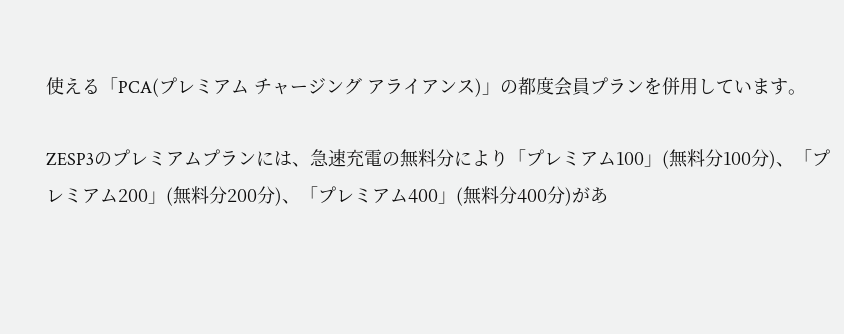使える「PCA(プレミアム チャージング アライアンス)」の都度会員プランを併用しています。

ZESP3のプレミアムプランには、急速充電の無料分により「プレミアム100」(無料分100分)、「プレミアム200」(無料分200分)、「プレミアム400」(無料分400分)があ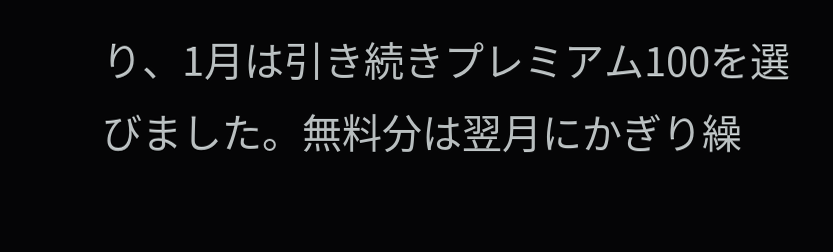り、1月は引き続きプレミアム100を選びました。無料分は翌月にかぎり繰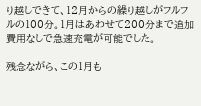り越しできて、12月からの繰り越しがフルフルの100分。1月はあわせて200分まで追加費用なしで急速充電が可能でした。

残念ながら、この1月も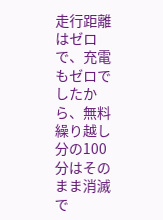走行距離はゼロで、充電もゼロでしたから、無料繰り越し分の100分はそのまま消滅で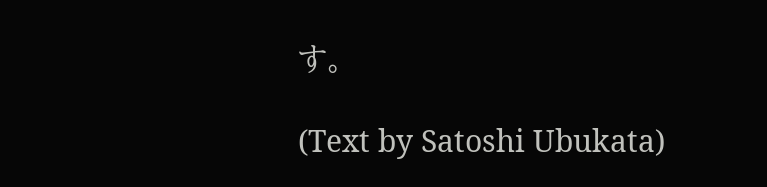す。

(Text by Satoshi Ubukata)